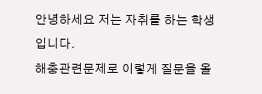안녕하세요 저는 자취를 하는 학생입니다.
해충관련문제로 이렇게 질문을 올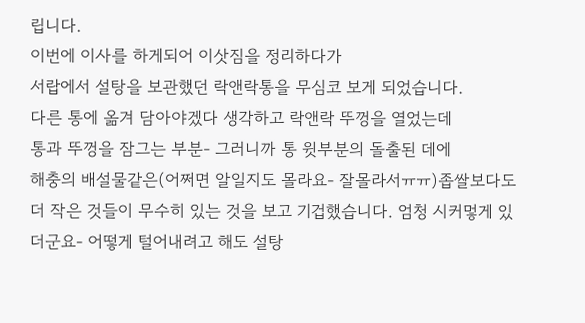립니다.
이번에 이사를 하게되어 이삿짐을 정리하다가
서랍에서 설탕을 보관했던 락앤락통을 무심코 보게 되었습니다.
다른 통에 옮겨 담아야겠다 생각하고 락앤락 뚜껑을 열었는데
통과 뚜껑을 잠그는 부분- 그러니까 통 윗부분의 돌출된 데에
해충의 배설물같은(어쩌면 알일지도 몰라요- 잘몰라서ㅠㅠ)좁쌀보다도 더 작은 것들이 무수히 있는 것을 보고 기겁했습니다. 엄청 시커멓게 있더군요- 어떻게 털어내려고 해도 설탕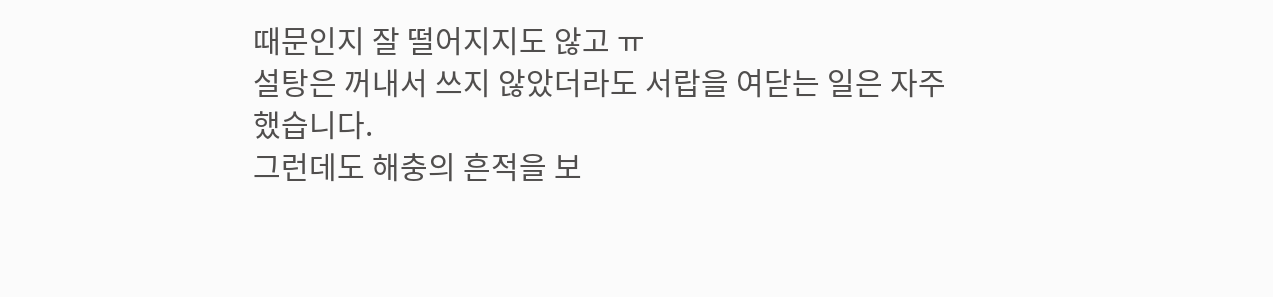때문인지 잘 떨어지지도 않고 ㅠ
설탕은 꺼내서 쓰지 않았더라도 서랍을 여닫는 일은 자주 했습니다.
그런데도 해충의 흔적을 보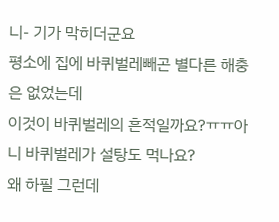니- 기가 막히더군요
평소에 집에 바퀴벌레빼곤 별다른 해충은 없었는데
이것이 바퀴벌레의 흔적일까요?ㅠㅠ아니 바퀴벌레가 설탕도 먹나요?
왜 하필 그런데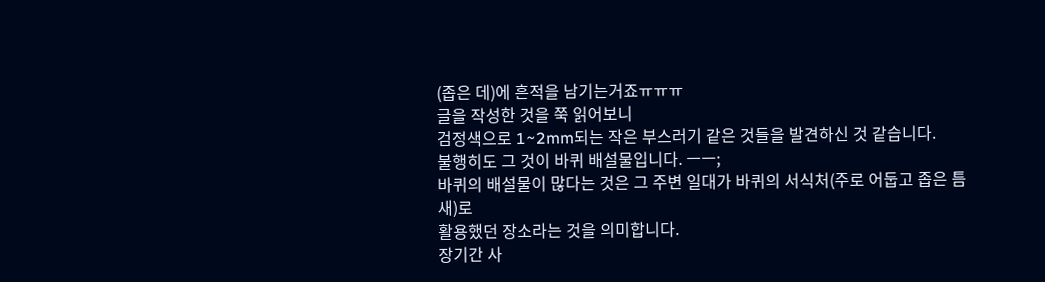(좁은 데)에 흔적을 남기는거죠ㅠㅠㅠ
글을 작성한 것을 쭉 읽어보니
검정색으로 1~2mm되는 작은 부스러기 같은 것들을 발견하신 것 같습니다.
불행히도 그 것이 바퀴 배설물입니다. ㅡㅡ;
바퀴의 배설물이 많다는 것은 그 주변 일대가 바퀴의 서식처(주로 어둡고 좁은 틈새)로
활용했던 장소라는 것을 의미합니다.
장기간 사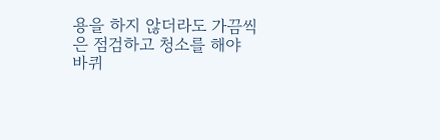용을 하지 않더라도 가끔씩은 점검하고 청소를 해야
바퀴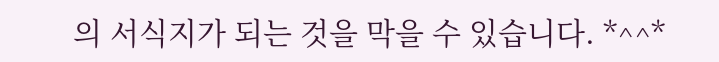의 서식지가 되는 것을 막을 수 있습니다. *^^*